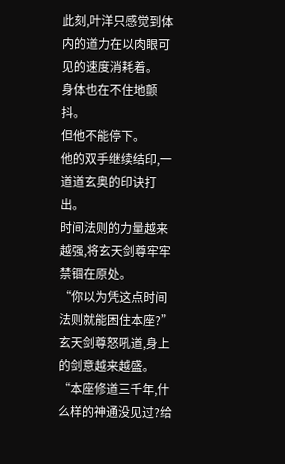此刻,叶洋只感觉到体内的道力在以肉眼可见的速度消耗着。
身体也在不住地颤抖。
但他不能停下。
他的双手继续结印,一道道玄奥的印诀打出。
时间法则的力量越来越强,将玄天剑尊牢牢禁锢在原处。
“你以为凭这点时间法则就能困住本座?”
玄天剑尊怒吼道,身上的剑意越来越盛。
“本座修道三千年,什么样的神通没见过?给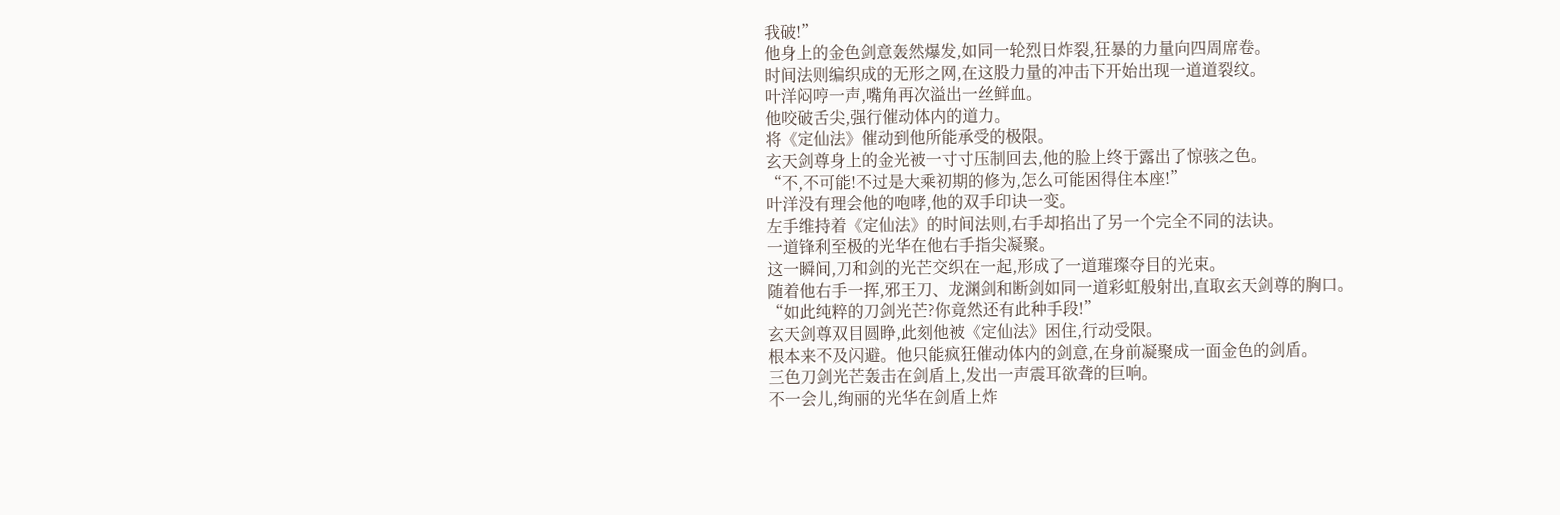我破!”
他身上的金色剑意轰然爆发,如同一轮烈日炸裂,狂暴的力量向四周席卷。
时间法则编织成的无形之网,在这股力量的冲击下开始出现一道道裂纹。
叶洋闷哼一声,嘴角再次溢出一丝鲜血。
他咬破舌尖,强行催动体内的道力。
将《定仙法》催动到他所能承受的极限。
玄天剑尊身上的金光被一寸寸压制回去,他的脸上终于露出了惊骇之色。
“不,不可能!不过是大乘初期的修为,怎么可能困得住本座!”
叶洋没有理会他的咆哮,他的双手印诀一变。
左手维持着《定仙法》的时间法则,右手却掐出了另一个完全不同的法诀。
一道锋利至极的光华在他右手指尖凝聚。
这一瞬间,刀和剑的光芒交织在一起,形成了一道璀璨夺目的光束。
随着他右手一挥,邪王刀、龙渊剑和断剑如同一道彩虹般射出,直取玄天剑尊的胸口。
“如此纯粹的刀剑光芒?你竟然还有此种手段!”
玄天剑尊双目圆睁,此刻他被《定仙法》困住,行动受限。
根本来不及闪避。他只能疯狂催动体内的剑意,在身前凝聚成一面金色的剑盾。
三色刀剑光芒轰击在剑盾上,发出一声震耳欲聋的巨响。
不一会儿,绚丽的光华在剑盾上炸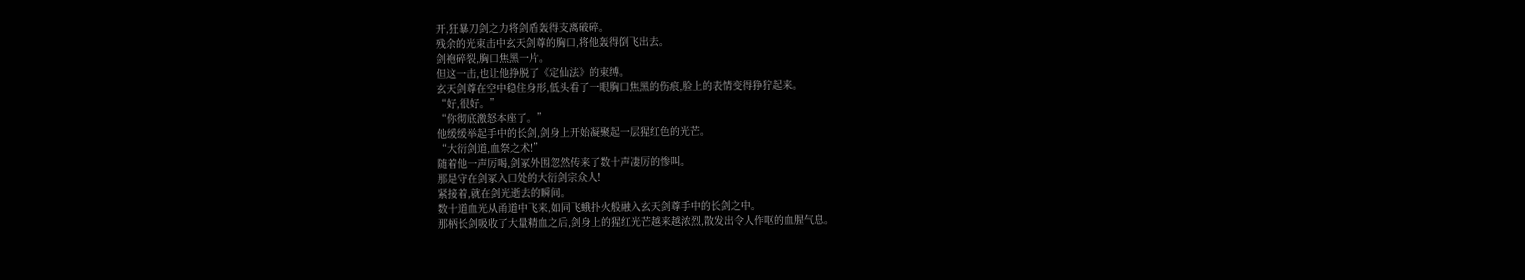开,狂暴刀剑之力将剑盾轰得支离破碎。
残余的光束击中玄天剑尊的胸口,将他轰得倒飞出去。
剑袍碎裂,胸口焦黑一片。
但这一击,也让他挣脱了《定仙法》的束缚。
玄天剑尊在空中稳住身形,低头看了一眼胸口焦黑的伤痕,脸上的表情变得狰狞起来。
“好,很好。”
“你彻底激怒本座了。”
他缓缓举起手中的长剑,剑身上开始凝聚起一层猩红色的光芒。
“大衍剑道,血祭之术!”
随着他一声厉喝,剑冢外围忽然传来了数十声凄厉的惨叫。
那是守在剑冢入口处的大衍剑宗众人!
紧接着,就在剑光逝去的瞬间。
数十道血光从甬道中飞来,如同飞蛾扑火般融入玄天剑尊手中的长剑之中。
那柄长剑吸收了大量精血之后,剑身上的猩红光芒越来越浓烈,散发出令人作呕的血腥气息。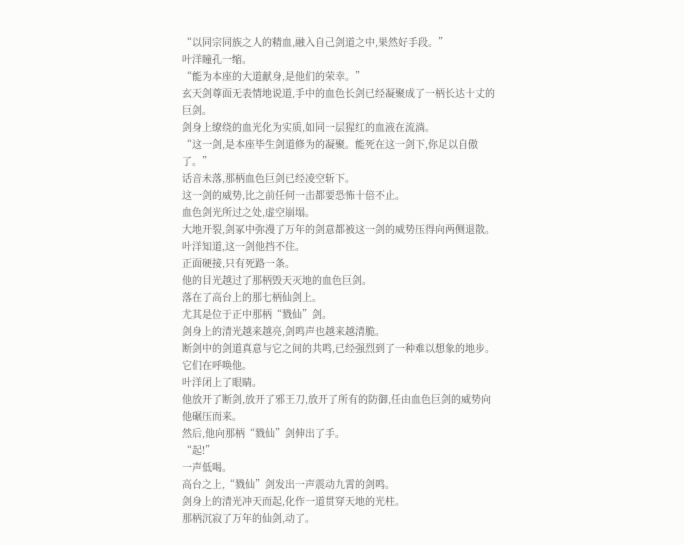“以同宗同族之人的精血,融入自己剑道之中,果然好手段。”
叶洋瞳孔一缩。
“能为本座的大道献身,是他们的荣幸。”
玄天剑尊面无表情地说道,手中的血色长剑已经凝聚成了一柄长达十丈的巨剑。
剑身上缭绕的血光化为实质,如同一层猩红的血液在流淌。
“这一剑,是本座毕生剑道修为的凝聚。能死在这一剑下,你足以自傲了。”
话音未落,那柄血色巨剑已经凌空斩下。
这一剑的威势,比之前任何一击都要恐怖十倍不止。
血色剑光所过之处,虚空崩塌。
大地开裂,剑冢中弥漫了万年的剑意都被这一剑的威势压得向两侧退散。
叶洋知道,这一剑他挡不住。
正面硬接,只有死路一条。
他的目光越过了那柄毁天灭地的血色巨剑。
落在了高台上的那七柄仙剑上。
尤其是位于正中那柄“戮仙”剑。
剑身上的清光越来越亮,剑鸣声也越来越清脆。
断剑中的剑道真意与它之间的共鸣,已经强烈到了一种难以想象的地步。
它们在呼唤他。
叶洋闭上了眼睛。
他放开了断剑,放开了邪王刀,放开了所有的防御,任由血色巨剑的威势向他碾压而来。
然后,他向那柄“戮仙”剑伸出了手。
“起!”
一声低喝。
高台之上,“戮仙”剑发出一声震动九霄的剑鸣。
剑身上的清光冲天而起,化作一道贯穿天地的光柱。
那柄沉寂了万年的仙剑,动了。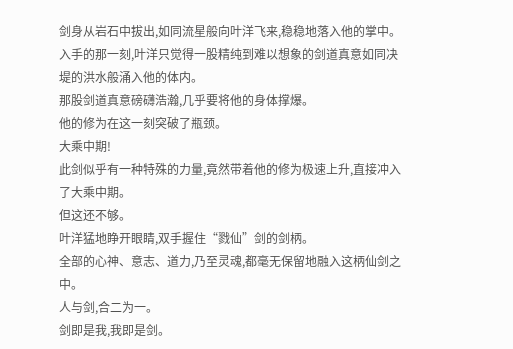剑身从岩石中拔出,如同流星般向叶洋飞来,稳稳地落入他的掌中。
入手的那一刻,叶洋只觉得一股精纯到难以想象的剑道真意如同决堤的洪水般涌入他的体内。
那股剑道真意磅礴浩瀚,几乎要将他的身体撑爆。
他的修为在这一刻突破了瓶颈。
大乘中期!
此剑似乎有一种特殊的力量,竟然带着他的修为极速上升,直接冲入了大乘中期。
但这还不够。
叶洋猛地睁开眼睛,双手握住“戮仙”剑的剑柄。
全部的心神、意志、道力,乃至灵魂,都毫无保留地融入这柄仙剑之中。
人与剑,合二为一。
剑即是我,我即是剑。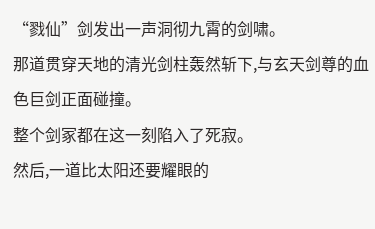“戮仙”剑发出一声洞彻九霄的剑啸。
那道贯穿天地的清光剑柱轰然斩下,与玄天剑尊的血色巨剑正面碰撞。
整个剑冢都在这一刻陷入了死寂。
然后,一道比太阳还要耀眼的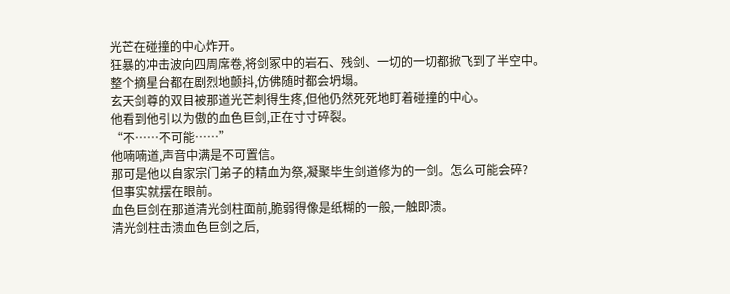光芒在碰撞的中心炸开。
狂暴的冲击波向四周席卷,将剑冢中的岩石、残剑、一切的一切都掀飞到了半空中。
整个摘星台都在剧烈地颤抖,仿佛随时都会坍塌。
玄天剑尊的双目被那道光芒刺得生疼,但他仍然死死地盯着碰撞的中心。
他看到他引以为傲的血色巨剑,正在寸寸碎裂。
“不……不可能……”
他喃喃道,声音中满是不可置信。
那可是他以自家宗门弟子的精血为祭,凝聚毕生剑道修为的一剑。怎么可能会碎?
但事实就摆在眼前。
血色巨剑在那道清光剑柱面前,脆弱得像是纸糊的一般,一触即溃。
清光剑柱击溃血色巨剑之后,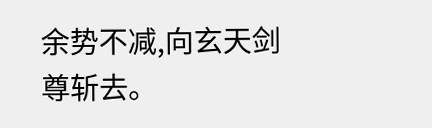余势不减,向玄天剑尊斩去。